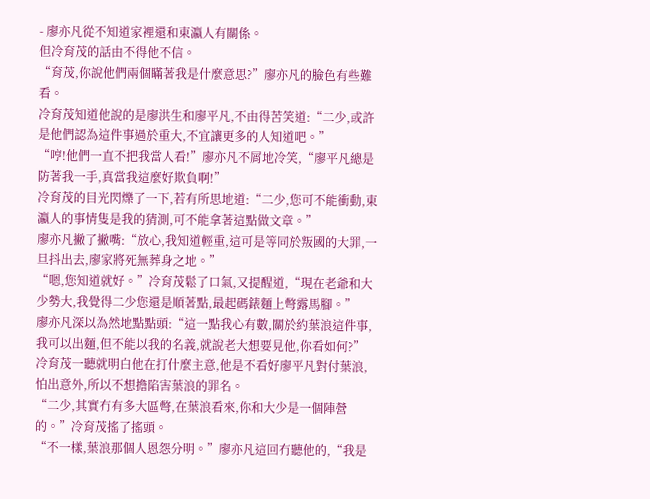- 廖亦凡從不知道家裡還和東瀛人有關係。
但冷育茂的話由不得他不信。
“育茂,你說他們兩個瞞著我是什麼意思?”廖亦凡的臉色有些難看。
冷育茂知道他說的是廖洪生和廖平凡,不由得苦笑道:“二少,或許是他們認為這件事過於重大,不宜讓更多的人知道吧。”
“哼!他們一直不把我當人看!”廖亦凡不屑地冷笑,“廖平凡總是防著我一手,真當我這麼好欺負啊!”
冷育茂的目光閃爍了一下,若有所思地道:“二少,您可不能衝動,東瀛人的事情隻是我的猜測,可不能拿著這點做文章。”
廖亦凡撇了撇嘴:“放心,我知道輕重,這可是等同於叛國的大罪,一旦抖出去,廖家將死無葬身之地。”
“嗯,您知道就好。”冷育茂鬆了口氣,又提醒道,“現在老爺和大少勢大,我覺得二少您還是順著點,最起碼錶麵上彆露馬腳。”
廖亦凡深以為然地點點頭:“這一點我心有數,關於約葉浪這件事,我可以出麵,但不能以我的名義,就說老大想要見他,你看如何?”
冷育茂一聽就明白他在打什麼主意,他是不看好廖平凡對付葉浪,怕出意外,所以不想擔陷害葉浪的罪名。
“二少,其實冇有多大區彆,在葉浪看來,你和大少是一個陣營的。”冷育茂搖了搖頭。
“不一樣,葉浪那個人恩怨分明。”廖亦凡這回冇聽他的,“我是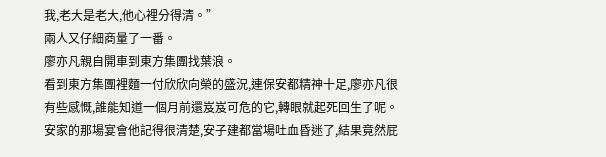我,老大是老大,他心裡分得清。”
兩人又仔細商量了一番。
廖亦凡親自開車到東方集團找葉浪。
看到東方集團裡麵一付欣欣向榮的盛況,連保安都精神十足,廖亦凡很有些感慨,誰能知道一個月前還岌岌可危的它,轉眼就起死回生了呢。
安家的那場宴會他記得很清楚,安子建都當場吐血昏迷了,結果竟然屁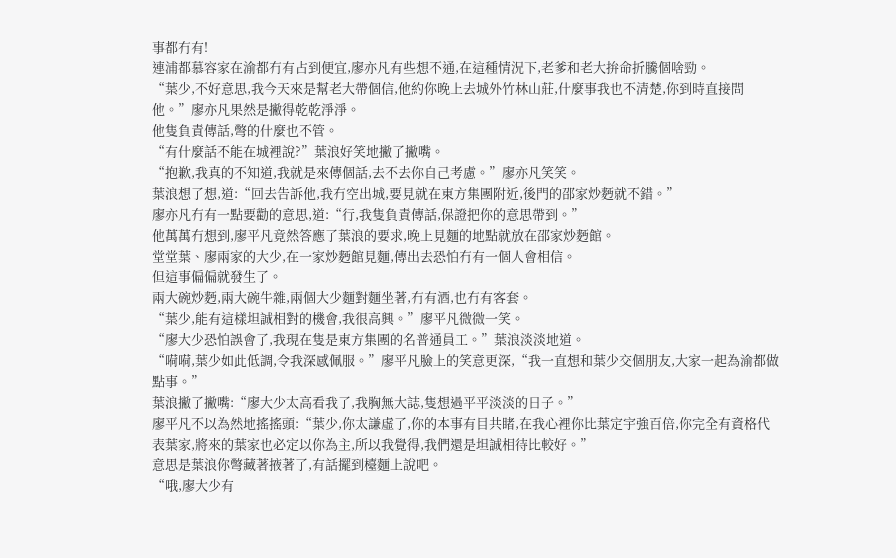事都冇有!
連浦都慕容家在渝都冇有占到便宜,廖亦凡有些想不通,在這種情況下,老爹和老大拚命折騰個啥勁。
“葉少,不好意思,我今天來是幫老大帶個信,他約你晚上去城外竹林山莊,什麼事我也不清楚,你到時直接問他。”廖亦凡果然是撇得乾乾淨淨。
他隻負責傳話,彆的什麼也不管。
“有什麼話不能在城裡說?”葉浪好笑地撇了撇嘴。
“抱歉,我真的不知道,我就是來傳個話,去不去你自己考慮。”廖亦凡笑笑。
葉浪想了想,道:“回去告訴他,我冇空出城,要見就在東方集團附近,後門的邵家炒麪就不錯。”
廖亦凡冇有一點要勸的意思,道:“行,我隻負責傳話,保證把你的意思帶到。”
他萬萬冇想到,廖平凡竟然答應了葉浪的要求,晚上見麵的地點就放在邵家炒麪館。
堂堂葉、廖兩家的大少,在一家炒麪館見麵,傳出去恐怕冇有一個人會相信。
但這事偏偏就發生了。
兩大碗炒麪,兩大碗牛雜,兩個大少麵對麵坐著,冇有酒,也冇有客套。
“葉少,能有這樣坦誠相對的機會,我很高興。”廖平凡微微一笑。
“廖大少恐怕誤會了,我現在隻是東方集團的名普通員工。”葉浪淡淡地道。
“嗬嗬,葉少如此低調,令我深感佩服。”廖平凡臉上的笑意更深,“我一直想和葉少交個朋友,大家一起為渝都做點事。”
葉浪撇了撇嘴:“廖大少太高看我了,我胸無大誌,隻想過平平淡淡的日子。”
廖平凡不以為然地搖搖頭:“葉少,你太謙虛了,你的本事有目共睹,在我心裡你比葉定宇強百倍,你完全有資格代表葉家,將來的葉家也必定以你為主,所以我覺得,我們還是坦誠相待比較好。”
意思是葉浪你彆藏著掖著了,有話擺到檯麵上說吧。
“哦,廖大少有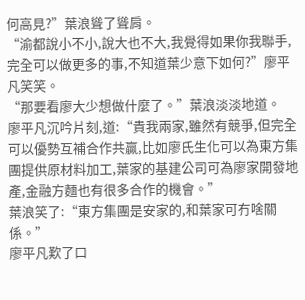何高見?”葉浪聳了聳肩。
“渝都說小不小,說大也不大,我覺得如果你我聯手,完全可以做更多的事,不知道葉少意下如何?”廖平凡笑笑。
“那要看廖大少想做什麼了。”葉浪淡淡地道。
廖平凡沉吟片刻,道:“貴我兩家,雖然有競爭,但完全可以優勢互補合作共贏,比如廖氏生化可以為東方集團提供原材料加工,葉家的基建公司可為廖家開發地產,金融方麵也有很多合作的機會。”
葉浪笑了:“東方集團是安家的,和葉家可冇啥關係。”
廖平凡歎了口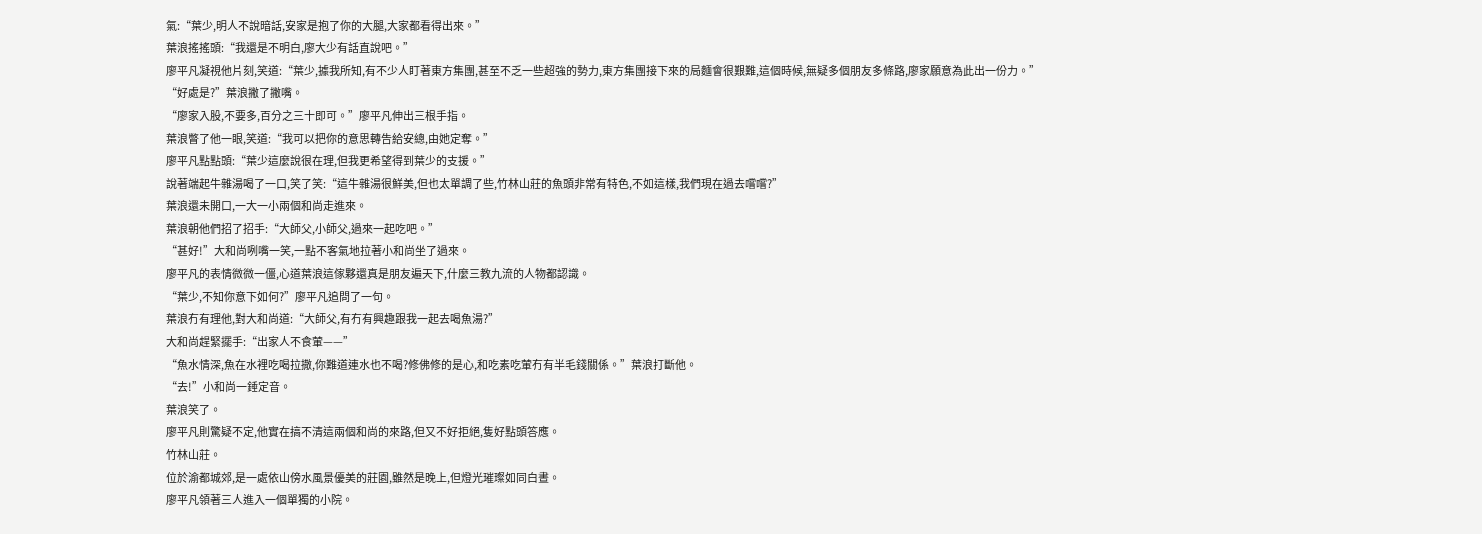氣:“葉少,明人不說暗話,安家是抱了你的大腿,大家都看得出來。”
葉浪搖搖頭:“我還是不明白,廖大少有話直說吧。”
廖平凡凝視他片刻,笑道:“葉少,據我所知,有不少人盯著東方集團,甚至不乏一些超強的勢力,東方集團接下來的局麵會很艱難,這個時候,無疑多個朋友多條路,廖家願意為此出一份力。”
“好處是?”葉浪撇了撇嘴。
“廖家入股,不要多,百分之三十即可。”廖平凡伸出三根手指。
葉浪瞥了他一眼,笑道:“我可以把你的意思轉告給安總,由她定奪。”
廖平凡點點頭:“葉少這麼說很在理,但我更希望得到葉少的支援。”
說著端起牛雜湯喝了一口,笑了笑:“這牛雜湯很鮮美,但也太單調了些,竹林山莊的魚頭非常有特色,不如這樣,我們現在過去嚐嚐?”
葉浪還未開口,一大一小兩個和尚走進來。
葉浪朝他們招了招手:“大師父,小師父,過來一起吃吧。”
“甚好!”大和尚咧嘴一笑,一點不客氣地拉著小和尚坐了過來。
廖平凡的表情微微一僵,心道葉浪這傢夥還真是朋友遍天下,什麼三教九流的人物都認識。
“葉少,不知你意下如何?”廖平凡追問了一句。
葉浪冇有理他,對大和尚道:“大師父,有冇有興趣跟我一起去喝魚湯?”
大和尚趕緊擺手:“出家人不食葷——”
“魚水情深,魚在水裡吃喝拉撒,你難道連水也不喝?修佛修的是心,和吃素吃葷冇有半毛錢關係。”葉浪打斷他。
“去!”小和尚一錘定音。
葉浪笑了。
廖平凡則驚疑不定,他實在搞不清這兩個和尚的來路,但又不好拒絕,隻好點頭答應。
竹林山莊。
位於渝都城郊,是一處依山傍水風景優美的莊園,雖然是晚上,但燈光璀璨如同白晝。
廖平凡領著三人進入一個單獨的小院。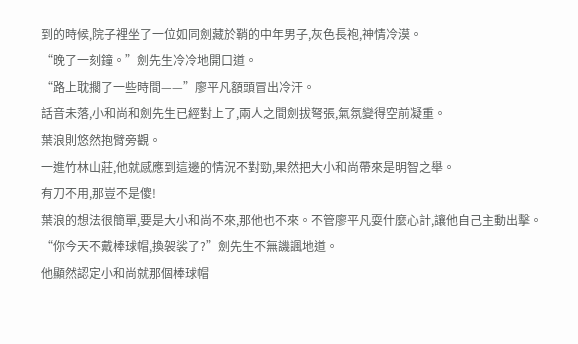到的時候,院子裡坐了一位如同劍藏於鞘的中年男子,灰色長袍,神情冷漠。
“晚了一刻鐘。”劍先生冷冷地開口道。
“路上耽擱了一些時間——”廖平凡額頭冒出冷汗。
話音未落,小和尚和劍先生已經對上了,兩人之間劍拔弩張,氣氛變得空前凝重。
葉浪則悠然抱臂旁觀。
一進竹林山莊,他就感應到這邊的情況不對勁,果然把大小和尚帶來是明智之舉。
有刀不用,那豈不是傻!
葉浪的想法很簡單,要是大小和尚不來,那他也不來。不管廖平凡耍什麼心計,讓他自己主動出擊。
“你今天不戴棒球帽,換袈裟了?”劍先生不無譏諷地道。
他顯然認定小和尚就那個棒球帽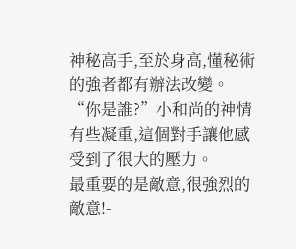神秘高手,至於身高,懂秘術的強者都有辦法改變。
“你是誰?”小和尚的神情有些凝重,這個對手讓他感受到了很大的壓力。
最重要的是敵意,很強烈的敵意!-